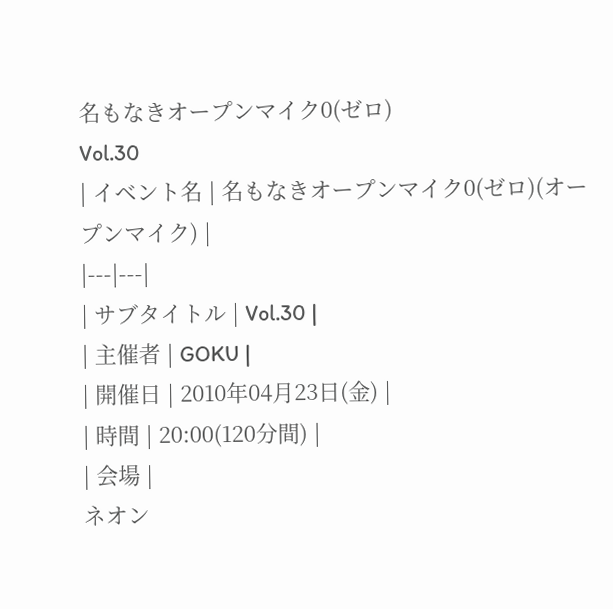名もなきオープンマイク0(ゼロ)
Vol.30
| イベント名 | 名もなきオープンマイク0(ゼロ)(オープンマイク) |
|---|---|
| サブタイトル | Vol.30 |
| 主催者 | GOKU |
| 開催日 | 2010年04月23日(金) |
| 時間 | 20:00(120分間) |
| 会場 |
ネオン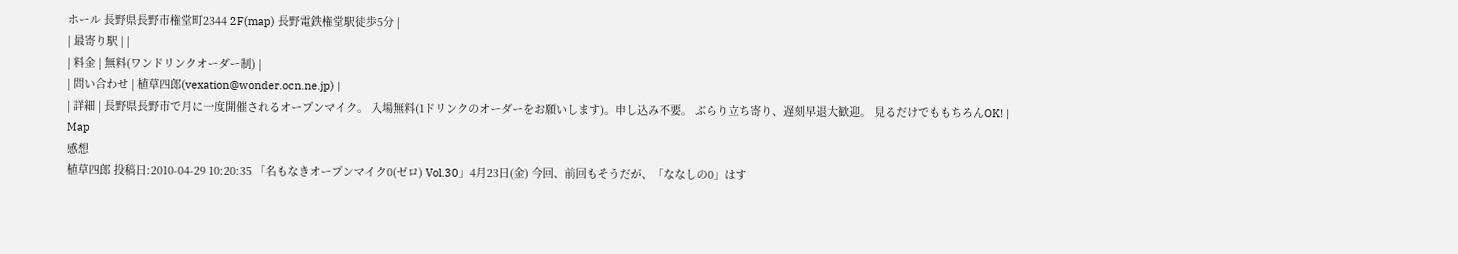ホール 長野県長野市権堂町2344 2F(map) 長野電鉄権堂駅徒歩5分 |
| 最寄り駅 | |
| 料金 | 無料(ワンドリンクオーダー制) |
| 問い合わせ | 植草四郎(vexation@wonder.ocn.ne.jp) |
| 詳細 | 長野県長野市で月に一度開催されるオープンマイク。 入場無料(1ドリンクのオーダーをお願いします)。申し込み不要。 ぶらり立ち寄り、遅刻早退大歓迎。 見るだけでももちろんOK! |
Map
感想
植草四郎 投稿日:2010-04-29 10:20:35 「名もなきオープンマイク0(ゼロ) Vol.30」4月23日(金) 今回、前回もそうだが、「ななしの0」はす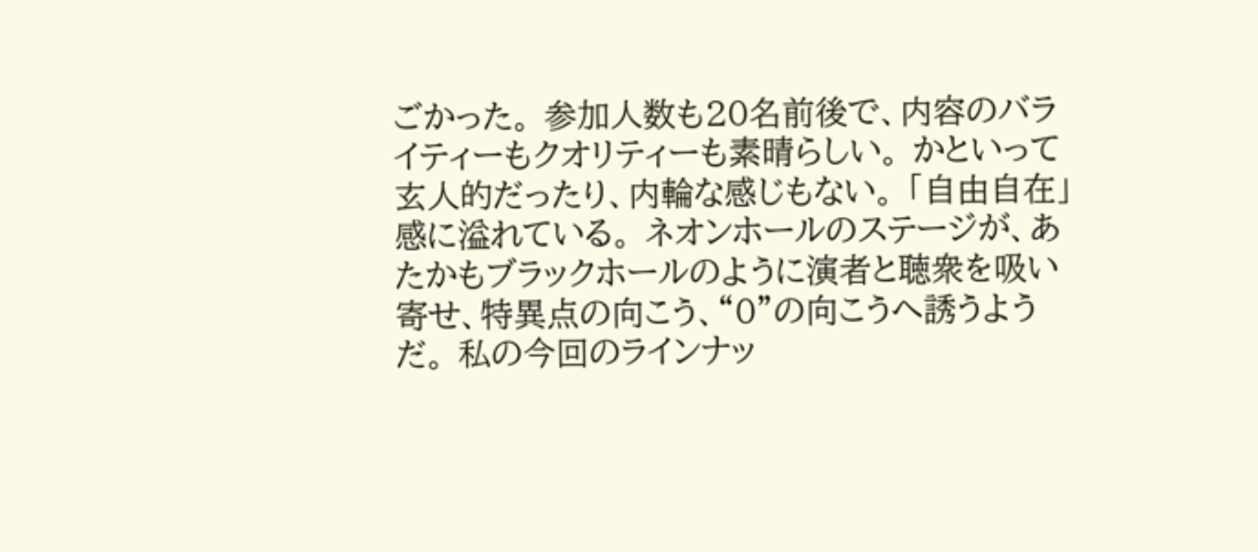ごかった。 参加人数も20名前後で、内容のバライティーもクオリティーも素晴らしい。 かといって玄人的だったり、内輪な感じもない。 「自由自在」感に溢れている。 ネオンホールのステージが、あたかもブラックホールのように演者と聴衆を吸い寄せ、特異点の向こう、“0”の向こうへ誘うようだ。 私の今回のラインナッ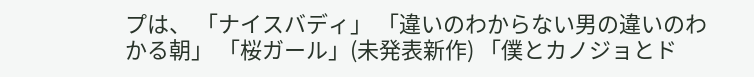プは、 「ナイスバディ」 「違いのわからない男の違いのわかる朝」 「桜ガール」(未発表新作) 「僕とカノジョとド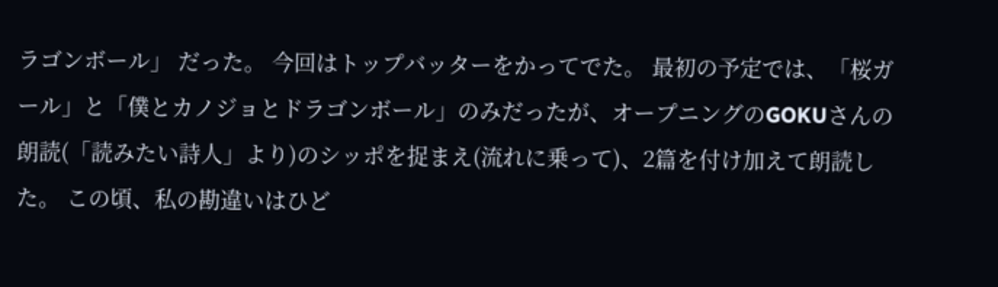ラゴンボール」 だった。 今回はトップバッターをかってでた。 最初の予定では、「桜ガール」と「僕とカノジョとドラゴンボール」のみだったが、オープニングのGOKUさんの朗読(「読みたい詩人」より)のシッポを捉まえ(流れに乗って)、2篇を付け加えて朗読した。 この頃、私の勘違いはひど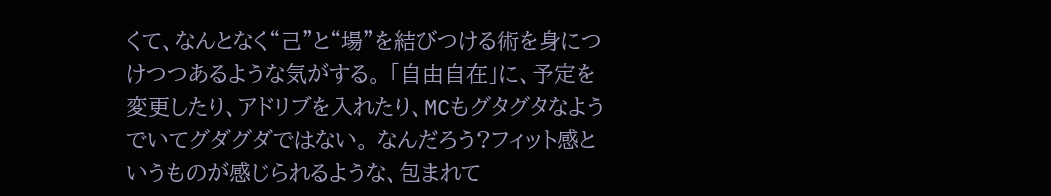くて、なんとなく“己”と“場”を結びつける術を身につけつつあるような気がする。 「自由自在」に、予定を変更したり、アドリブを入れたり、MCもグタグタなようでいてグダグダではない。 なんだろう?フィット感というものが感じられるような、包まれて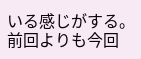いる感じがする。 前回よりも今回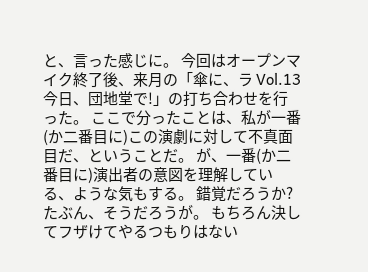と、言った感じに。 今回はオープンマイク終了後、来月の「傘に、ラ Vol.13 今日、団地堂で!」の打ち合わせを行った。 ここで分ったことは、私が一番(か二番目に)この演劇に対して不真面目だ、ということだ。 が、一番(か二番目に)演出者の意図を理解している、ような気もする。 錯覚だろうか? たぶん、そうだろうが。 もちろん決してフザけてやるつもりはない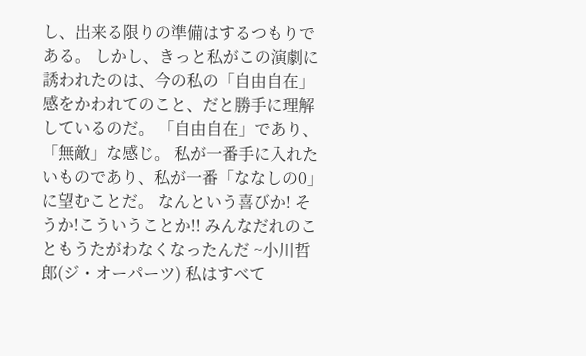し、出来る限りの準備はするつもりである。 しかし、きっと私がこの演劇に誘われたのは、今の私の「自由自在」感をかわれてのこと、だと勝手に理解しているのだ。 「自由自在」であり、「無敵」な感じ。 私が一番手に入れたいものであり、私が一番「ななしの0」に望むことだ。 なんという喜びか! そうか!こういうことか!! みんなだれのこともうたがわなくなったんだ ~小川哲郎(ジ・オーパーツ) 私はすべて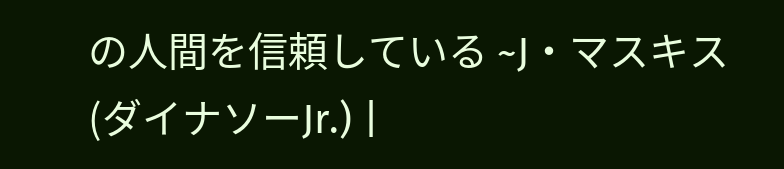の人間を信頼している ~J・マスキス(ダイナソーJr.) |